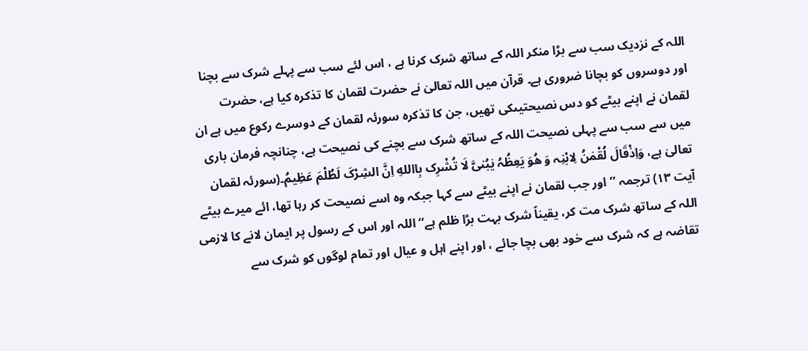اللہ کے نزدیک سب سے بڑا منکر اللہ کے ساتھ شرک کرنا ہے ، اس لئے سب سے پہلے شرک سے بچنا اور دوسروں کو بچانا ضروری ہے۔ قرآن میں اللہ تعالیٰ نے حضرت لقمان کا تذکرہ کیا ہے، حضرت لقمان نے اپنے بیٹے کو دس نصیحتیںکی تھیں، جن کا تذکرہ سورئہ لقمان کے دوسرے رکوع میں ہے ان میں سے سب سے پہلی نصیحت اللہ کے ساتھ شرک سے بچنے کی نصیحت ہے، چنانچہ فرمان باری تعالیٰ ہے، وَاِذْقَالَ لُقْمٰنُ لِابْنِہ وَ ھُوَ یَعِظُہُ یٰبُنیَّ لَا تُشْرِک بِااللهِ اِنَّ الشِرْکَ لَطُلْمَ عَظِیمُ۔(سورئہ لقمان آیت ۱۳) ترجمہ ’’اور جب لقمان نے اپنے بیٹے سے کہا جبکہ وہ اسے نصیحت کر رہا تھا، ائے میرے بیٹے اللہ کے ساتھ شرک مت کر، یقیناً شرک بہت بڑا ظلم ہے‘‘ اللہ اور اس کے رسول پر ایمان لانے کا لازمی تقاضہ ہے کہ شرک سے خود بھی بچا جائے ، اور اپنے اہل و عیال اور تمام لوگوں کو شرک سے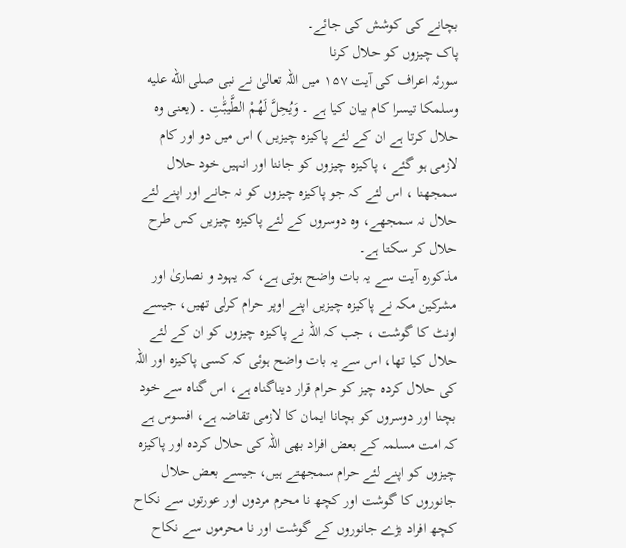بچانے کی کوشش کی جائے۔
پاک چیزوں کو حلال کرنا
سورئہ اعراف کی آیت ۱۵۷ میں اللہ تعالیٰ نے نبی صلى الله عليه وسلمکا تیسرا کام بیان کیا ہے ۔ وَیُحِلَّ لَھُمْ الطَّیبَّٰتِ ۔ (یعنی وہ حلال کرتا ہے ان کے لئے پاکیزہ چیزیں ) اس میں دو اور کام لازمی ہو گئے ، پاکیزہ چیزوں کو جاننا اور انہیں خود حلال سمجھنا ، اس لئے کہ جو پاکیزہ چیزوں کو نہ جانے اور اپنے لئے حلال نہ سمجھے، وہ دوسروں کے لئے پاکیزہ چیزیں کس طرح حلال کر سکتا ہے۔
مذکورہ آیت سے یہ بات واضح ہوتی ہے، کہ یہود و نصاریٰ اور مشرکین مکہ نے پاکیزہ چیزیں اپنے اوپر حرام کرلی تھیں، جیسے اونٹ کا گوشت ، جب کہ اللہ نے پاکیزہ چیزوں کو ان کے لئے حلال کیا تھا، اس سے یہ بات واضح ہوئی کہ کسی پاکیزہ اور اللہ کی حلال کردہ چیز کو حرام قرار دیناگناہ ہے، اس گناہ سے خود بچنا اور دوسروں کو بچانا ایمان کا لازمی تقاضہ ہے، افسوس ہے کہ امت مسلمہ کے بعض افراد بھی اللہ کی حلال کردہ اور پاکیزہ چیزوں کو اپنے لئے حرام سمجھتے ہیں، جیسے بعض حلال جانوروں کا گوشت اور کچھ نا محرم مردوں اور عورتوں سے نکاح کچھ افراد بڑے جانوروں کے گوشت اور نا محرموں سے نکاح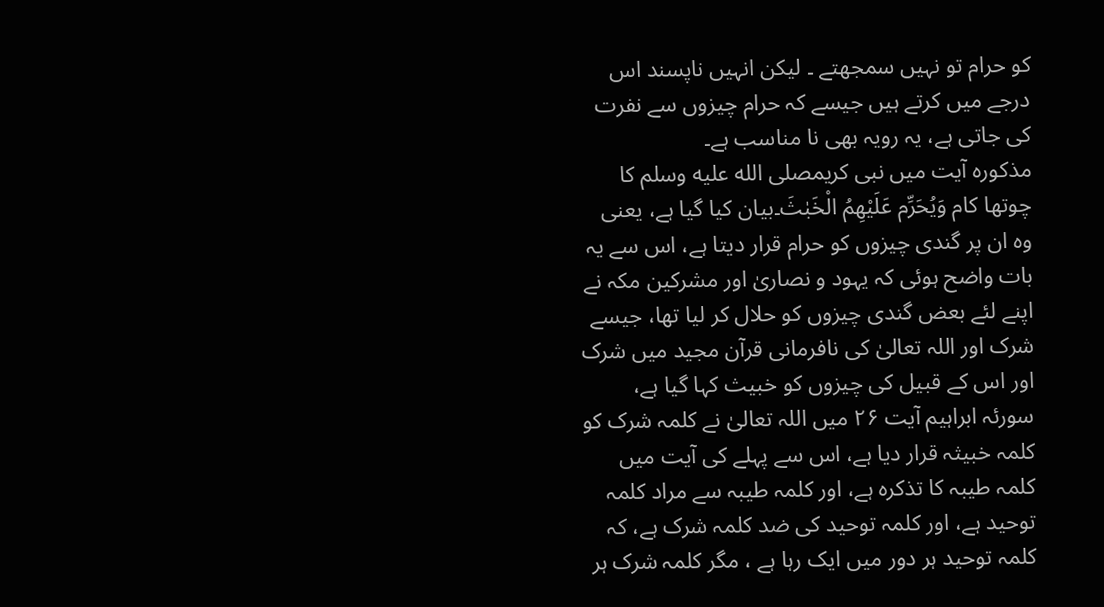کو حرام تو نہیں سمجھتے ۔ لیکن انہیں ناپسند اس درجے میں کرتے ہیں جیسے کہ حرام چیزوں سے نفرت کی جاتی ہے، یہ رویہ بھی نا مناسب ہے۔
مذکورہ آیت میں نبی کریمصلى الله عليه وسلم کا چوتھا کام وَیُحَرِّم عَلَیْھِمُ الْخَبٰثَ۔بیان کیا گیا ہے، یعنی وہ ان پر گندی چیزوں کو حرام قرار دیتا ہے، اس سے یہ بات واضح ہوئی کہ یہود و نصاریٰ اور مشرکین مکہ نے اپنے لئے بعض گندی چیزوں کو حلال کر لیا تھا، جیسے شرک اور اللہ تعالیٰ کی نافرمانی قرآن مجید میں شرک اور اس کے قبیل کی چیزوں کو خبیث کہا گیا ہے، سورئہ ابراہیم آیت ۲۶ میں اللہ تعالیٰ نے کلمہ شرک کو کلمہ خبیثہ قرار دیا ہے، اس سے پہلے کی آیت میں کلمہ طیبہ کا تذکرہ ہے، اور کلمہ طیبہ سے مراد کلمہ توحید ہے، اور کلمہ توحید کی ضد کلمہ شرک ہے، کہ کلمہ توحید ہر دور میں ایک رہا ہے ، مگر کلمہ شرک ہر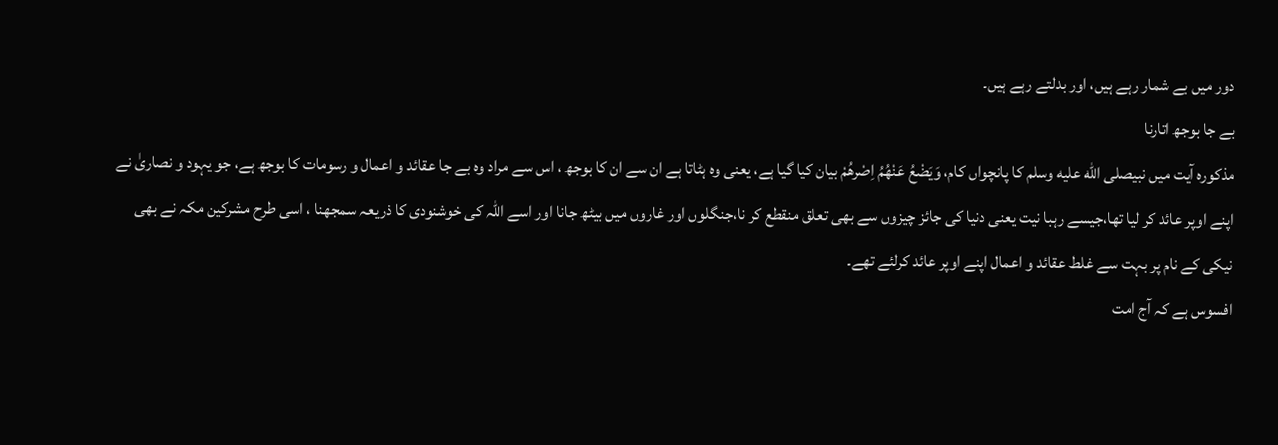دور میں بے شمار رہے ہیں، اور بدلتے رہے ہیں۔
بے جا بوجھ اتارنا
مذکورہ آیت میں نبیصلى الله عليه وسلم کا پانچواں کام، وَیَضْعُ عَنْھُمُ اِصْرھُمْ بیان کیا گیا ہے، یعنی وہ ہٹاتا ہے ان سے ان کا بوجھ ، اس سے مراد وہ بے جا عقائد و اعمال و رسومات کا بوجھ ہے، جو یہود و نصاریٰ نے اپنے اوپر عائد کر لیا تھا،جیسے رہبا نیت یعنی دنیا کی جائز چیزوں سے بھی تعلق منقطع کر نا،جنگلوں اور غاروں میں بیٹھ جانا اور اسے اللہ کی خوشنودی کا ذریعہ سمجھنا ، اسی طرح مشرکین مکہ نے بھی نیکی کے نام پر بہت سے غلط عقائد و اعمال اپنے اوپر عائد کرلئے تھے۔
افسوس ہے کہ آج امت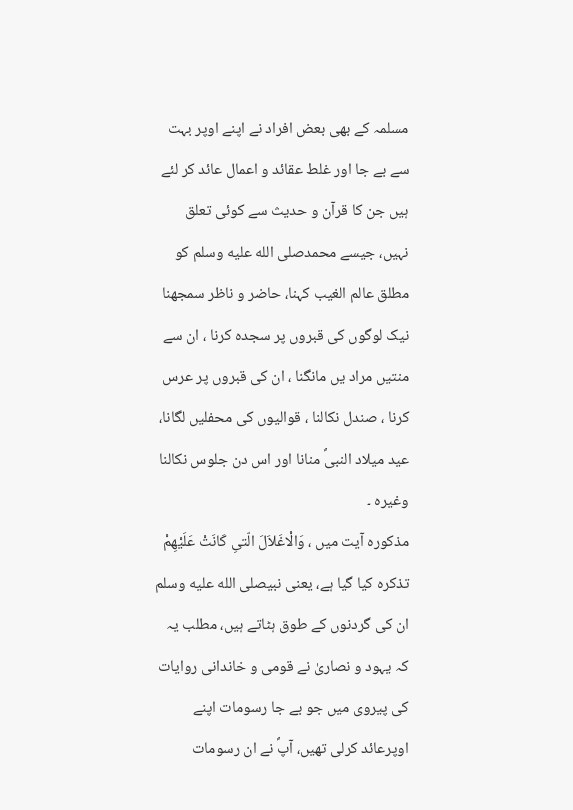مسلمہ کے بھی بعض افراد نے اپنے اوپر بہت سے بے جا اور غلط عقائد و اعمال عائد کر لئے ہیں جن کا قرآن و حدیث سے کوئی تعلق نہیں، جیسے محمدصلى الله عليه وسلم کو مطلق عالم الغیب کہنا، حاضر و ناظر سمجھنا نیک لوگوں کی قبروں پر سجدہ کرنا ، ان سے منتیں مراد یں مانگنا ، ان کی قبروں پر عرس کرنا ، صندل نکالنا ، قوالیوں کی محفلیں لگانا، عید میلاد النبیؐ منانا اور اس دن جلوس نکالنا وغیرہ ۔
مذکورہ آیت میں ، وَالْاغَلاَلَ الّتیِ کَانَتْ عَلَیْھِمْ تذکرہ کیا گیا ہے، یعنی نبیصلى الله عليه وسلم ان کی گردنوں کے طوق ہٹاتے ہیں، مطلب یہ کہ یہود و نصاریٰ نے قومی و خاندانی روایات کی پیروی میں جو بے جا رسومات اپنے اوپرعائد کرلی تھیں، آپؐ نے ان رسومات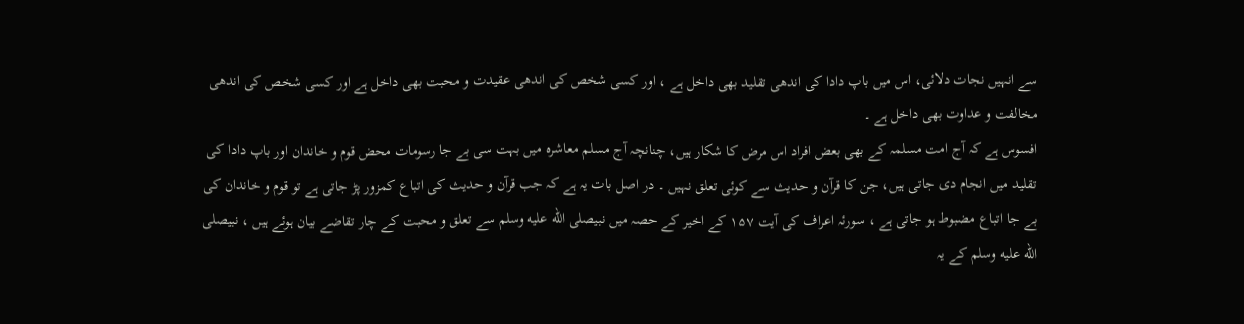سے انہیں نجات دلائی، اس میں باپ دادا کی اندھی تقلید بھی داخل ہے ، اور کسی شخص کی اندھی عقیدت و محبت بھی داخل ہے اور کسی شخص کی اندھی مخالفت و عداوت بھی داخل ہے ۔
افسوس ہے کہ آج امت مسلمہ کے بھی بعض افراد اس مرض کا شکار ہیں، چنانچہ آج مسلم معاشرہ میں بہت سی بے جا رسومات محض قوم و خاندان اور باپ دادا کی تقلید میں انجام دی جاتی ہیں، جن کا قرآن و حدیث سے کوئی تعلق نہیں ۔ در اصل بات یہ ہے کہ جب قرآن و حدیث کی اتباع کمزور پڑ جاتی ہے تو قوم و خاندان کی بے جا اتباع مضبوط ہو جاتی ہے ، سورئہ اعراف کی آیت ۱۵۷ کے اخیر کے حصہ میں نبیصلى الله عليه وسلم سے تعلق و محبت کے چار تقاضے بیان ہوئے ہیں ، نبیصلى الله عليه وسلم کے یہ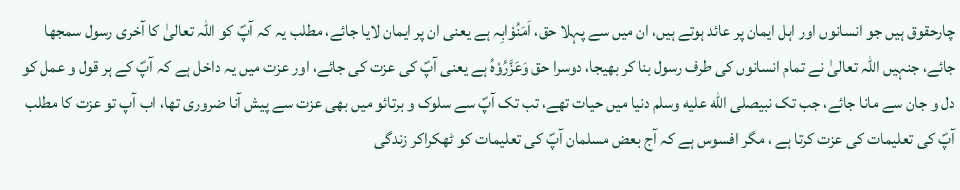چارحقوق ہیں جو انسانوں اور اہل ایمان پر عائد ہوتے ہیں، ان میں سے پہلا حق، اَمَنُوْابِہ ہے یعنی ان پر ایمان لایا جائے، مطلب یہ کہ آپؐ کو اللہ تعالیٰ کا آخری رسول سمجھا جائے، جنہیں اللہ تعالیٰ نے تمام انسانوں کی طرف رسول بنا کر بھیجا، دوسرا حق وَعَزَّرُوْہُ ہے یعنی آپؐ کی عزت کی جائے، اور عزت میں یہ داخل ہے کہ آپؐ کے ہر قول و عمل کو دل و جان سے مانا جائے، جب تک نبیصلى الله عليه وسلم دنیا میں حیات تھے، تب تک آپؐ سے سلوک و برتائو میں بھی عزت سے پیش آنا ضروری تھا، اب آپ تو عزت کا مطلب آپؐ کی تعلیمات کی عزت کرتا ہے ، مگر افسوس ہے کہ آج بعض مسلمان آپؐ کی تعلیمات کو ٹھکراکر زندگی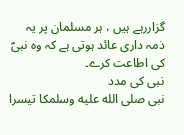گزاررہے ہیں ، ہر مسلمان پر یہ ذمہ داری عائد ہوتی ہے کہ وہ نبیؐ کی اطاعت کرے۔
نبی کی مدد
نبی صلى الله عليه وسلمکا تیسرا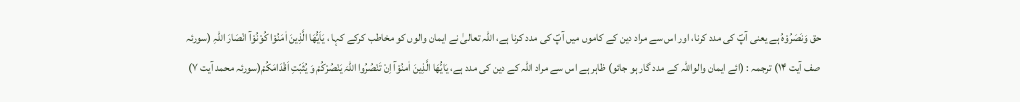حق وَنَصَرُوْہُ ہے یعنی آپؐ کی مدد کرنا، اور اس سے مراد دین کے کاموں میں آپؐ کی مدد کرنا ہے، اللہ تعالیٰ نے ایمان والوں کو مخاطب کرکے کہا ، یَاَیُّھَا الَّذِینَ اٰمَنُوْا کُوْنُوْآ انْصَارَ اللہِ (سورئہ صف آیت ۱۴) ترجمہ : (ائے ایمان والواللہ کے مدد گار ہو جائو) ظاہر ہے اس سے مراد اللہ کے دین کی مدد ہے، یَایُّھَا الَّذِینَ اٰمنُوْآ اِنْ تَنْصُرُوا اللہَ یَنْصُرْکُمْ وَ یُثَبّتِ اَقْدَامَکُمْ(سورئہ محمد آیت ۷)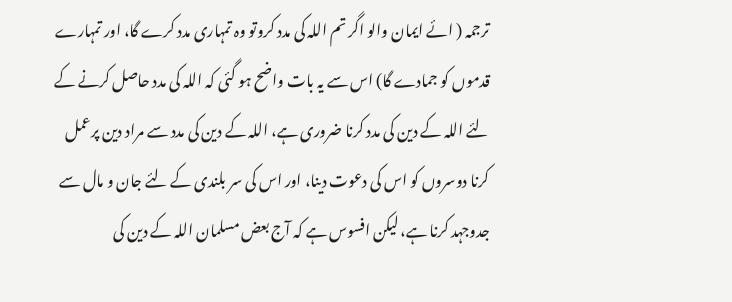ترجمہ ( ائے ایمان والو اگر تم اللہ کی مدد کروتو وہ تمہاری مدد کرے گا، اور تمہارے قدموں کو جمادے گا) اس سے یہ بات واضح ہو گئی کہ اللہ کی مدد حاصل کرنے کے لئے اللہ کے دین کی مدد کرنا ضروری ہے، اللہ کے دین کی مدد سے مراد دین پرعمل کرنا دوسروں کو اس کی دعوت دینا، اور اس کی سر بلندی کے لئے جان و مال سے جدوجہد کرنا ہے، لیکن افسوس ہے کہ آج بعض مسلمان اللہ کے دین کی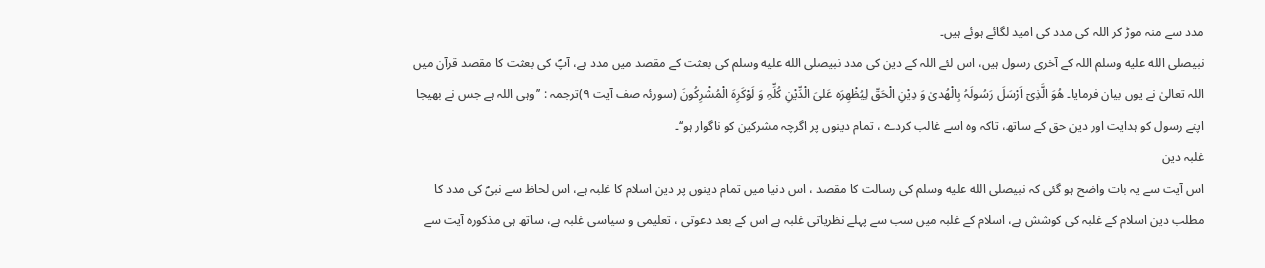مدد سے منہ موڑ کر اللہ کی مدد کی امید لگائے ہوئے ہیں۔
نبیصلى الله عليه وسلم اللہ کے آخری رسول ہیں، اس لئے اللہ کے دین کی مدد نبیصلى الله عليه وسلم کی بعثت کے مقصد میں مدد ہے، آپؐ کی بعثت کا مقصد قرآن میں اللہ تعالیٰ نے یوں بیان فرمایا۔ ھُوَ الَّذِیٓ اَرْسَلَ رَسُولَہُ بِالْھُدیٰ وَ دِیْنِ الْحَقّ لِیُظْھِرَہ عَلیَ الْدِّیْنِ کُلِّہِ وَ لَوْکَرِہَ الْمُشْرِکُونَ (سورئہ صف آیت ۹)ترجمہ : ’’وہی اللہ ہے جس نے بھیجا اپنے رسول کو ہدایت اور دین حق کے ساتھ، تاکہ وہ اسے غالب کردے ، تمام دینوں پر اگرچہ مشرکین کو ناگوار ہو‘‘۔
غلبہ دین
اس آیت سے یہ بات واضح ہو گئی کہ نبیصلى الله عليه وسلم کی رسالت کا مقصد ، اس دنیا میں تمام دینوں پر دین اسلام کا غلبہ ہے، اس لحاظ سے نبیؐ کی مدد کا مطلب دین اسلام کے غلبہ کی کوشش ہے، اسلام کے غلبہ میں سب سے پہلے نظریاتی غلبہ ہے اس کے بعد دعوتی ، تعلیمی و سیاسی غلبہ ہے، ساتھ ہی مذکورہ آیت سے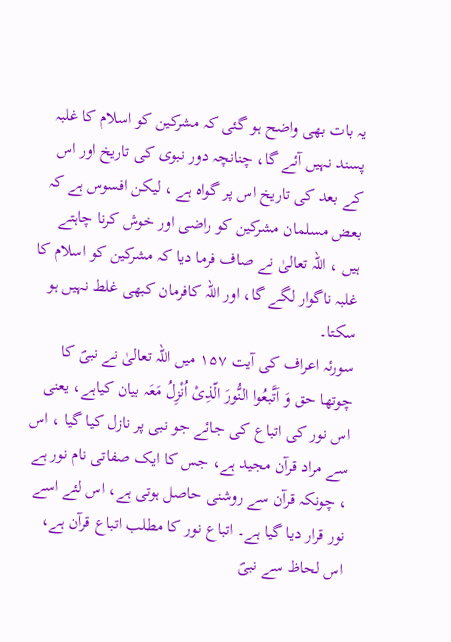یہ بات بھی واضح ہو گئی کہ مشرکین کو اسلام کا غلبہ پسند نہیں آئے گا، چنانچہ دور نبوی کی تاریخ اور اس کے بعد کی تاریخ اس پر گواہ ہے ، لیکن افسوس ہے کہ بعض مسلمان مشرکین کو راضی اور خوش کرنا چاہتے ہیں ، اللہ تعالیٰ نے صاف فرما دیا کہ مشرکین کو اسلام کا غلبہ ناگوار لگے گا، اور اللہ کافرمان کبھی غلط نہیں ہو سکتا۔
سورئہ اعراف کی آیت ۱۵۷ میں اللہ تعالیٰ نے نبیؐ کا چوتھا حق وَ اَتَّبعُوا النُّورَ الّذِیْ اُنْزِلُ مَعَہ بیان کیاہے، یعنی اس نور کی اتباع کی جائے جو نبی پر نازل کیا گیا ، اس سے مراد قرآن مجید ہے، جس کا ایک صفاتی نام نور ہے ، چونکہ قرآن سے روشنی حاصل ہوتی ہے، اس لئے اسے نور قرار دیا گیا ہے۔ اتباع نور کا مطلب اتباع قرآن ہے، اس لحاظ سے نبیؐ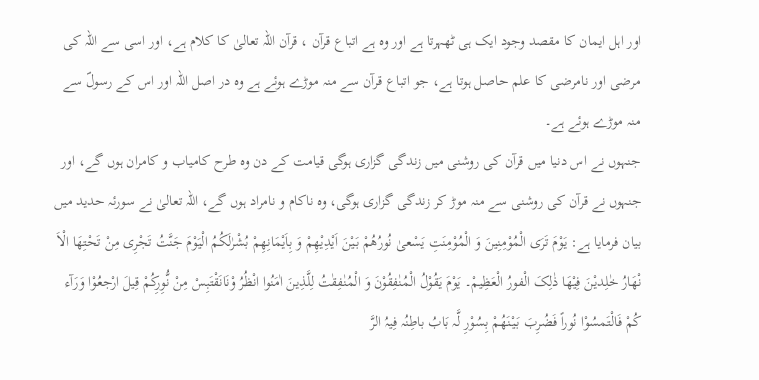اور اہل ایمان کا مقصد وجود ایک ہی ٹھہرتا ہے اور وہ ہے اتباع قرآن ، قرآن اللہ تعالیٰ کا کلام ہے، اور اسی سے اللہ کی مرضی اور نامرضی کا علم حاصل ہوتا ہے، جو اتباع قرآن سے منہ موڑے ہوئے ہے وہ در اصل اللہ اور اس کے رسولؐ سے منہ موڑے ہوئے ہے۔
جنہوں نے اس دنیا میں قرآن کی روشنی میں زندگی گزاری ہوگی قیامت کے دن وہ طرح کامیاب و کامران ہوں گے، اور جنہوں نے قرآن کی روشنی سے منہ موڑ کر زندگی گزاری ہوگی، وہ ناکام و نامراد ہوں گے، اللہ تعالیٰ نے سورئہ حدید میں بیان فرمایا ہے: یَوْمَ تَرَی الْمُوْمِنِینَ وَ الْمُوْمِنَتِ یَسْعیٰ نُورُھُمْ بَیْنَ اَیْدِیْھِمْ وَ بِاَیْمَانِھِمْ بُشْرٰلَکُمُ الْیَوْمَ جَنَّتُ تَجْرِی مِنْ تَحْتِھَا الْاَ نْھَارُ خٰلِدیْنَ فِیْھَا ذٰلِکَ الْفورُ الْعَظِیمْ۔ یَوْمَ یَقُوْلُ الْمُنٰفِقُوْنَ وَ الْمُنٰفِقٰتُ لِلَّذِینَ اٰمَنُوا انْظُرُ وْنَانَقْتَبِسْ مِنْ نُّوِرِکُمْ قِیلَ ارْجعُوْا وَرَآء کُمْ فَالْتَمسُوْا نُوراً فَضُرِبَ بَیْنَھُمْ بِسُوْرِ لَّہ بَابُ باطِنُہ فِیہُ الرَّ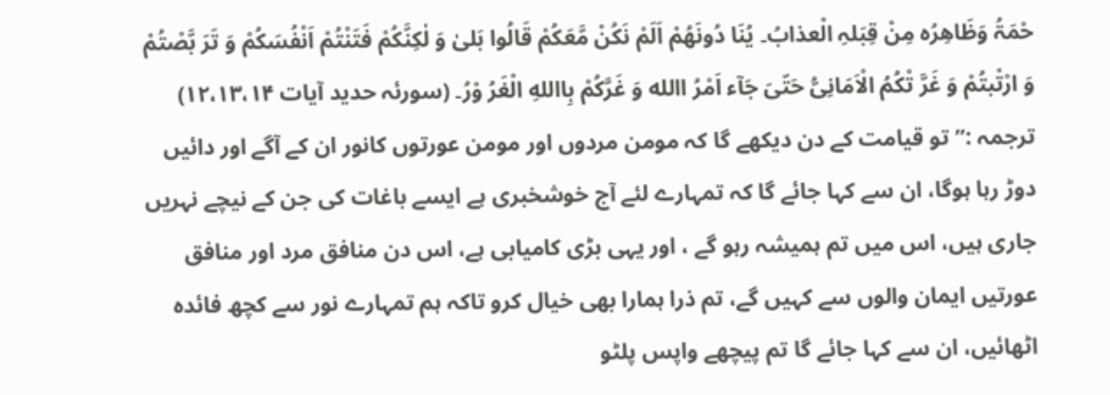حْمَۃُ وَظَاھِرُہ مِنْ قِبَلہِ الْعذابُ۔ یُنَا دُونَھُمْ اَلَمْ نَکُنْ مَّعَکُمْ قَالُوا بَلیٰ وَ لٰکِنَّکُمْ فَتَنْتُمْ اَنْفُسَکُمْ وَ تَرَ بَّصْتُمْ وَ ارْتْبتُمْ وَ غَرَّ تْکُمُ الْاَمَانِیُّ حَتّیَ جَآء اَمْرُ االله وَ غَرَّکُمْ بِااللهِ الْغَرُ وْرُ۔ (سورئہ حدید آیات ۱۲،۱۳،۱۴) ترجمہ :’’تو قیامت کے دن دیکھے گا کہ مومن مردوں اور مومن عورتوں کانور ان کے آگے اور دائیں دوڑ رہا ہوگا، ان سے کہا جائے گا کہ تمہارے لئے آج خوشخبری ہے ایسے باغات کی جن کے نیچے نہریں جاری ہیں، اس میں تم ہمیشہ رہو گے ، اور یہی بڑی کامیابی ہے، اس دن منافق مرد اور منافق عورتیں ایمان والوں سے کہیں گے، تم ذرا ہمارا بھی خیال کرو تاکہ ہم تمہارے نور سے کچھ فائدہ اٹھائیں، ان سے کہا جائے گا تم پیچھے واپس پلٹو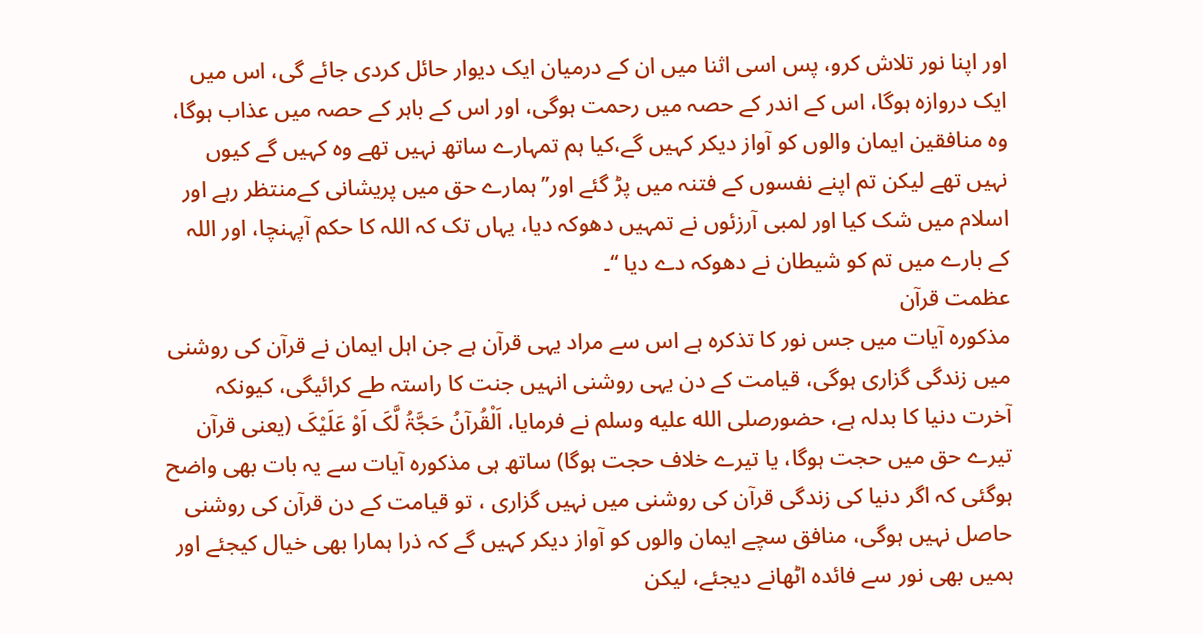اور اپنا نور تلاش کرو، پس اسی اثنا میں ان کے درمیان ایک دیوار حائل کردی جائے گی، اس میں ایک دروازہ ہوگا، اس کے اندر کے حصہ میں رحمت ہوگی، اور اس کے باہر کے حصہ میں عذاب ہوگا، وہ منافقین ایمان والوں کو آواز دیکر کہیں گے،کیا ہم تمہارے ساتھ نہیں تھے وہ کہیں گے کیوں نہیں تھے لیکن تم اپنے نفسوں کے فتنہ میں پڑ گئے اور’’ہمارے حق میں پریشانی کےمنتظر رہے اور اسلام میں شک کیا اور لمبی آرزئوں نے تمہیں دھوکہ دیا، یہاں تک کہ اللہ کا حکم آپہنچا، اور اللہ کے بارے میں تم کو شیطان نے دھوکہ دے دیا ‘‘۔
عظمت قرآن
مذکورہ آیات میں جس نور کا تذکرہ ہے اس سے مراد یہی قرآن ہے جن اہل ایمان نے قرآن کی روشنی میں زندگی گزاری ہوگی، قیامت کے دن یہی روشنی انہیں جنت کا راستہ طے کرائیگی، کیونکہ آخرت دنیا کا بدلہ ہے، حضورصلى الله عليه وسلم نے فرمایا، اَلْقُرآنُ حَجَّۃُ لَّکَ اَوْ عَلَیْکَ (یعنی قرآن تیرے حق میں حجت ہوگا، یا تیرے خلاف حجت ہوگا) ساتھ ہی مذکورہ آیات سے یہ بات بھی واضح ہوگئی کہ اگر دنیا کی زندگی قرآن کی روشنی میں نہیں گزاری ، تو قیامت کے دن قرآن کی روشنی حاصل نہیں ہوگی، منافق سچے ایمان والوں کو آواز دیکر کہیں گے کہ ذرا ہمارا بھی خیال کیجئے اور ہمیں بھی نور سے فائدہ اٹھانے دیجئے، لیکن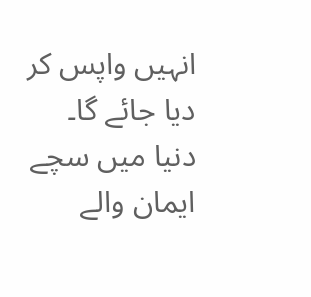انہیں واپس کر دیا جائے گا۔
دنیا میں سچے ایمان والے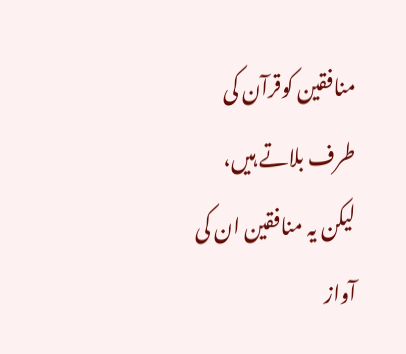منافقین کوقرآن کی طرف بلاتے ہیں، لیکن یہ منافقین ان کی آواز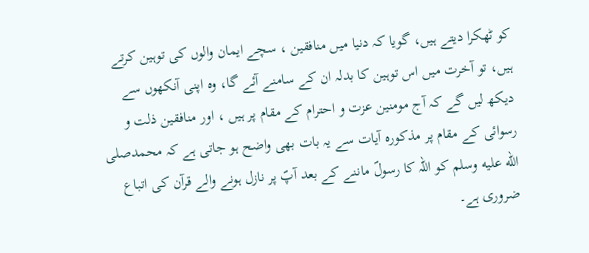کو ٹھکرا دیتے ہیں، گویا کہ دنیا میں منافقین ، سچے ایمان والوں کی توہین کرتے ہیں، تو آخرت میں اس توہین کا بدلہ ان کے سامنے آئے گا، وہ اپنی آنکھوں سے دیکھ لیں گے کہ آج مومنین عزت و احترام کے مقام پر ہیں ، اور منافقین ذلت و رسوائی کے مقام پر مذکورہ آیات سے یہ بات بھی واضح ہو جاتی ہے کہ محمدصلى الله عليه وسلم کو اللہ کا رسولؐ ماننے کے بعد آپؐ پر نازل ہونے والے قرآن کی اتباع ضروری ہے۔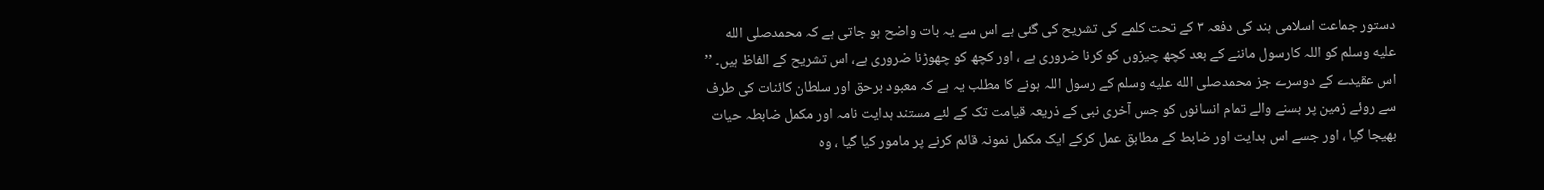دستور جماعت اسلامی ہند کی دفعہ ۳ کے تحت کلمے کی تشریح کی گئی ہے اس سے یہ بات واضح ہو جاتی ہے کہ محمدصلى الله عليه وسلم کو اللہ کارسول ماننے کے بعد کچھ چیزوں کو کرنا ضروری ہے ، اور کچھ کو چھوڑنا ضروری ہے، اس تشریح کے الفاظ ہیں۔ ’’ اس عقیدے کے دوسرے جز محمدصلى الله عليه وسلم کے رسول اللہ ہونے کا مطلب یہ ہے کہ معبود برحق اور سلطان کائنات کی طرف سے روئے زمین پر بسنے والے تمام انسانوں کو جس آخری نبی کے ذریعہ قیامت تک کے لئے مستند ہدایت نامہ اور مکمل ضابطہ حیات بھیجا گیا ، اور جسے اس ہدایت اور ضابط کے مطابق عمل کرکے ایک مکمل نمونہ قائم کرنے پر مامور کیا گیا ، وہ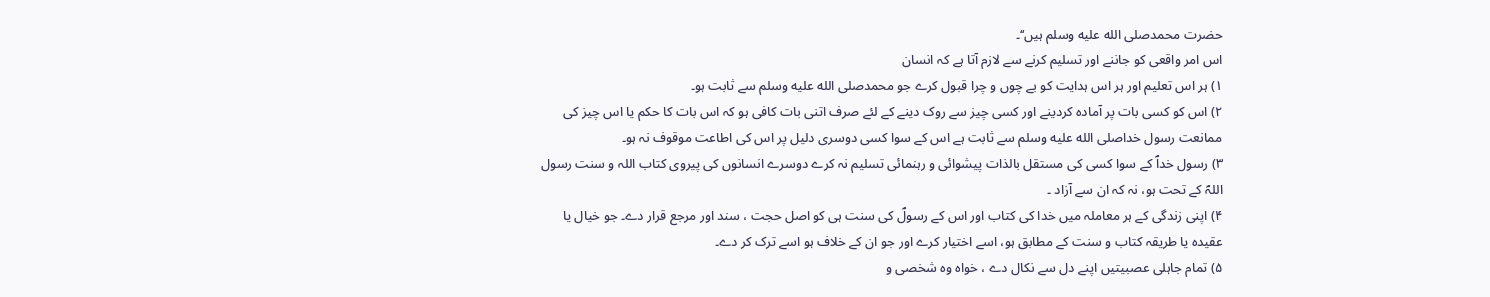حضرت محمدصلى الله عليه وسلم ہیں‘‘۔
اس امر واقعی کو جاننے اور تسلیم کرنے سے لازم آتا ہے کہ انسان
۱) ہر اس تعلیم اور ہر اس ہدایت کو بے چوں و چرا قبول کرے جو محمدصلى الله عليه وسلم سے ثابت ہو۔
۲) اس کو کسی بات پر آمادہ کردینے اور کسی چیز سے روک دینے کے لئے صرف اتنی بات کافی ہو کہ اس بات کا حکم یا اس چیز کی ممانعت رسول خداصلى الله عليه وسلم سے ثابت ہے اس کے سوا کسی دوسری دلیل پر اس کی اطاعت موقوف نہ ہو۔
۳) رسول خداؐ کے سوا کسی کی مستقل بالذات پیشوائی و رہنمائی تسلیم نہ کرے دوسرے انسانوں کی پیروی کتاب اللہ و سنت رسول اللہؐ کے تحت ہو، نہ کہ ان سے آزاد ۔
۴) اپنی زندگی کے ہر معاملہ میں خدا کی کتاب اور اس کے رسولؐ کی سنت ہی کو اصل حجت ، سند اور مرجع قرار دے۔ جو خیال یا عقیدہ یا طریقہ کتاب و سنت کے مطابق ہو، اسے اختیار کرے اور جو ان کے خلاف ہو اسے ترک کر دے۔
۵) تمام جاہلی عصبیتیں اپنے دل سے نکال دے ، خواہ وہ شخصی و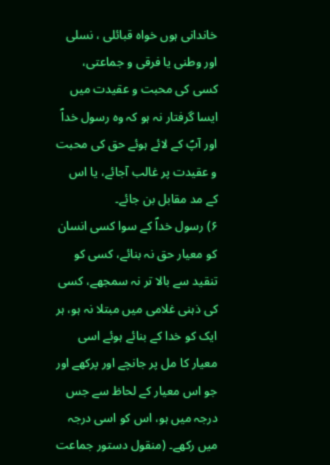خاندانی ہوں خواہ قبائلی ، نسلی اور وطنی یا فرقی و جماعتی، کسی کی محبت و عقیدت میں ایسا گرفتار نہ ہو کہ وہ رسول خداؐ اور آپؐ کے لائے ہوئے حق کی محبت و عقیدت پر غالب آجائے، یا اس کے مد مقابل بن جائے۔
۶) رسول خداؐ کے سوا کسی انسان کو معیار حق نہ بنائے، کسی کو تنقید سے بالا تر نہ سمجھے، کسی کی ذہنی غلامی میں مبتلا نہ ہو، ہر ایک کو خدا کے بنائے ہوئے اسی معیار کا مل پر جانچے اور پرکھے اور جو اس معیار کے لحاظ سے جس درجہ میں ہو، اس کو اسی درجہ میں رکھے۔ (منقول دستور جماعت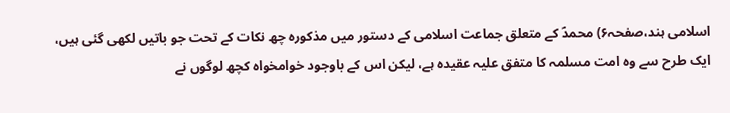اسلامی ہند،صفحہ۶) محمدؐ کے متعلق جماعت اسلامی کے دستور میں مذکورہ چھ نکات کے تحت جو باتیں لکھی گئی ہیں، ایک طرح سے وہ امت مسلمہ کا متفق علیہ عقیدہ ہے، لیکن اس کے باوجود خوامخواہ کچھ لوگوں نے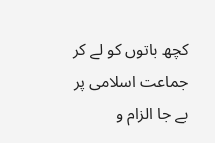کچھ باتوں کو لے کر جماعت اسلامی پر بے جا الزام و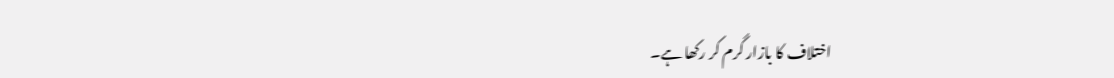اختلاف کا بازار گرم کر رکھا ہے۔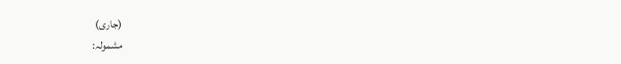(جاری)
مشمولہ: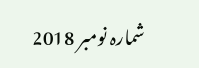شمارہ نومبر 2018